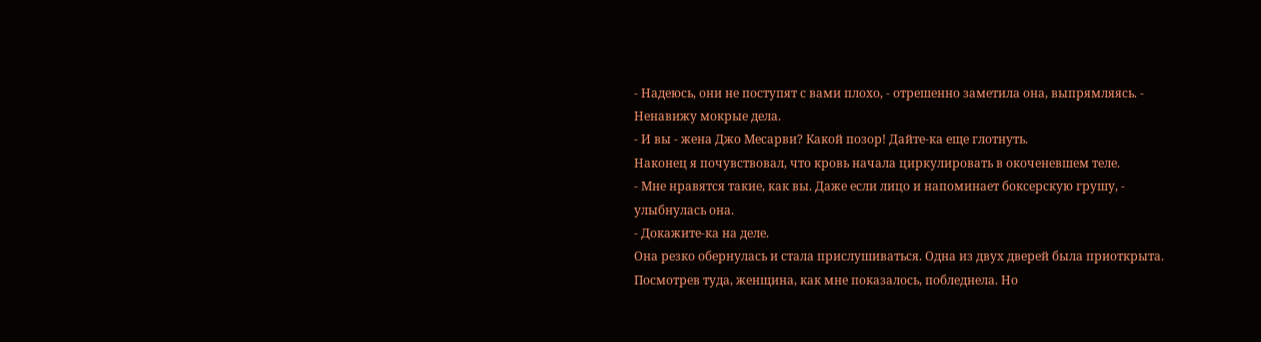- Надеюсь, они не поступят с вами плохо, - отрешенно заметила она, выпрямляясь. - Ненавижу мокрые дела.
- И вы - жена Джо Месарви? Какой позор! Дайте-ка еще глотнуть.
Наконец я почувствовал, что кровь начала циркулировать в окоченевшем теле.
- Мне нравятся такие, как вы. Даже если лицо и напоминает боксерскую грушу, - улыбнулась она.
- Докажите-ка на деле.
Она резко обернулась и стала прислушиваться. Одна из двух дверей была приоткрыта. Посмотрев туда, женщина, как мне показалось, побледнела. Но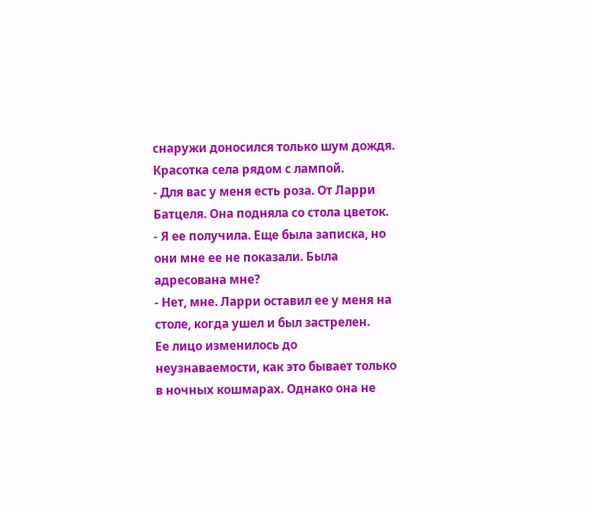снаружи доносился только шум дождя.
Красотка села рядом с лампой.
- Для вас у меня есть роза. От Ларри Батцеля. Она подняла со стола цветок.
- Я ее получила. Еще была записка, но они мне ее не показали. Была адресована мне?
- Нет, мне. Ларри оставил ее у меня на столе, когда ушел и был застрелен.
Ее лицо изменилось до неузнаваемости, как это бывает только в ночных кошмарах. Однако она не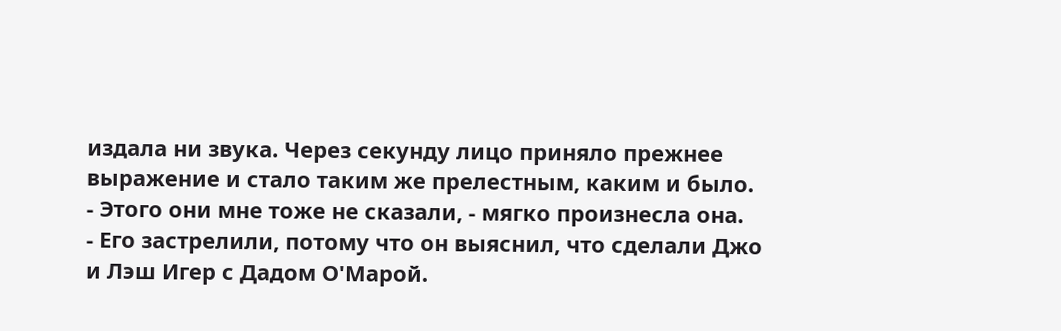издала ни звука. Через секунду лицо приняло прежнее выражение и стало таким же прелестным, каким и было.
- Этого они мне тоже не сказали, - мягко произнесла она.
- Его застрелили, потому что он выяснил, что сделали Джо и Лэш Игер с Дадом О'Марой.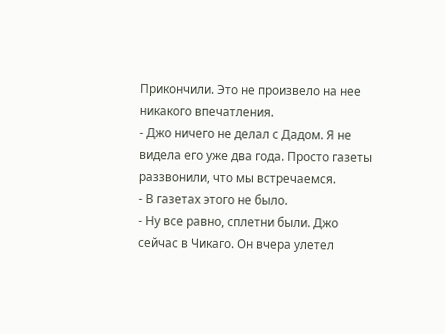Прикончили. Это не произвело на нее никакого впечатления.
- Джо ничего не делал с Дадом. Я не видела его уже два года. Просто газеты раззвонили, что мы встречаемся.
- В газетах этого не было.
- Ну все равно, сплетни были. Джо сейчас в Чикаго. Он вчера улетел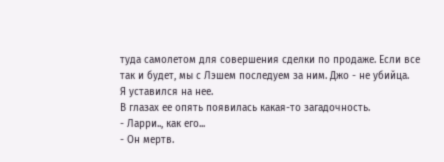туда самолетом для совершения сделки по продаже. Если все так и будет, мы с Лэшем последуем за ним. Джо - не убийца.
Я уставился на нее.
В глазах ее опять появилась какая-то загадочность.
- Ларри.., как его...
- Он мертв.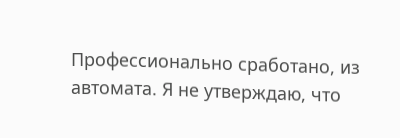Профессионально сработано, из автомата. Я не утверждаю, что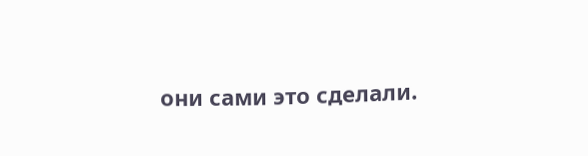они сами это сделали.